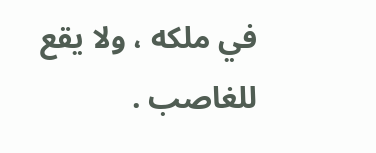في ملكه ، ولا يقع للغاصب .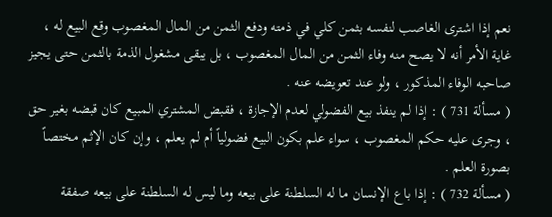نعم إذا اشترى الغاصب لنفسه بثمن كلي في ذمته ودفع الثمن من المال المغصوب وقع البيع له ، غاية الأمر أنه لا يصح منه وفاء الثمن من المال المغصوب ، بل يبقى مشغول الذمة بالثمن حتى يجيز صاحبه الوفاء المذكور ، ولو عند تعويضه عنه .
( مسألة 731 ) : إذا لم ينفذ بيع الفضولي لعدم الإجازة ، فقبض المشتري المبيع كان قبضه بغير حق ، وجرى عليه حكم المغصوب ، سواء علم بكون البيع فضولياً أم لم يعلم ، وإن كان الإثم مختصاً بصورة العلم .
( مسألة 732 ) : إذا باع الإنسان ما له السلطنة على بيعه وما ليس له السلطنة على بيعه صفقة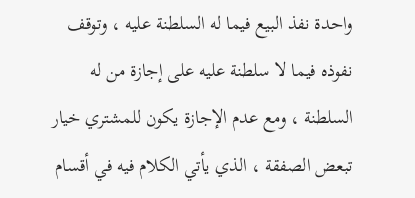واحدة نفذ البيع فيما له السلطنة عليه ، وتوقف نفوذه فيما لا سلطنة عليه على إجازة من له السلطنة ، ومع عدم الإجازة يكون للمشتري خيار تبعض الصفقة ، الذي يأتي الكلام فيه في أقسام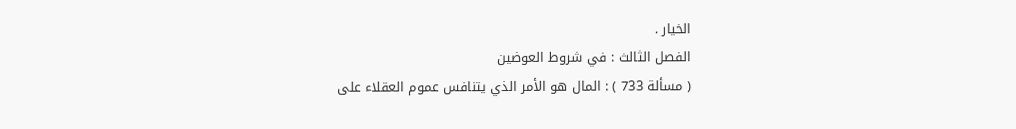الخيار .
الفصل الثالث : في شروط العوضين
( مسألة 733 ) : المال هو الأمر الذي يتنافس عموم العقلاء على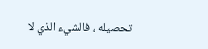تحصيله ، فالشيء الذي لا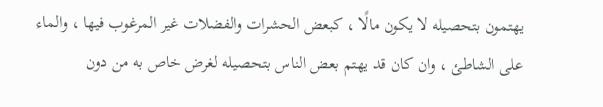يهتمون بتحصيله لا يكون مالًا ، كبعض الحشرات والفضلات غير المرغوب فيها ، والماء على الشاطئ ، وان كان قد يهتم بعض الناس بتحصيله لغرض خاص به من دون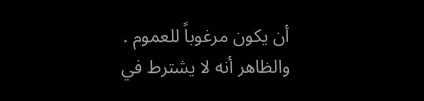أن يكون مرغوباً للعموم .
والظاهر أنه لا يشترط في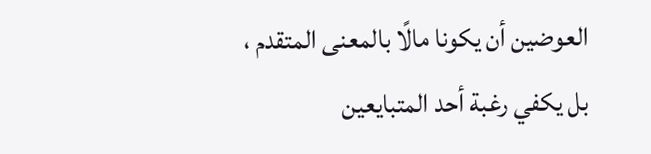العوضين أن يكونا مالًا بالمعنى المتقدم ، بل يكفي رغبة أحد المتبايعين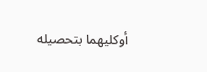أوكليهما بتحصيله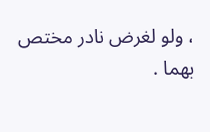، ولو لغرض نادر مختص بهما .